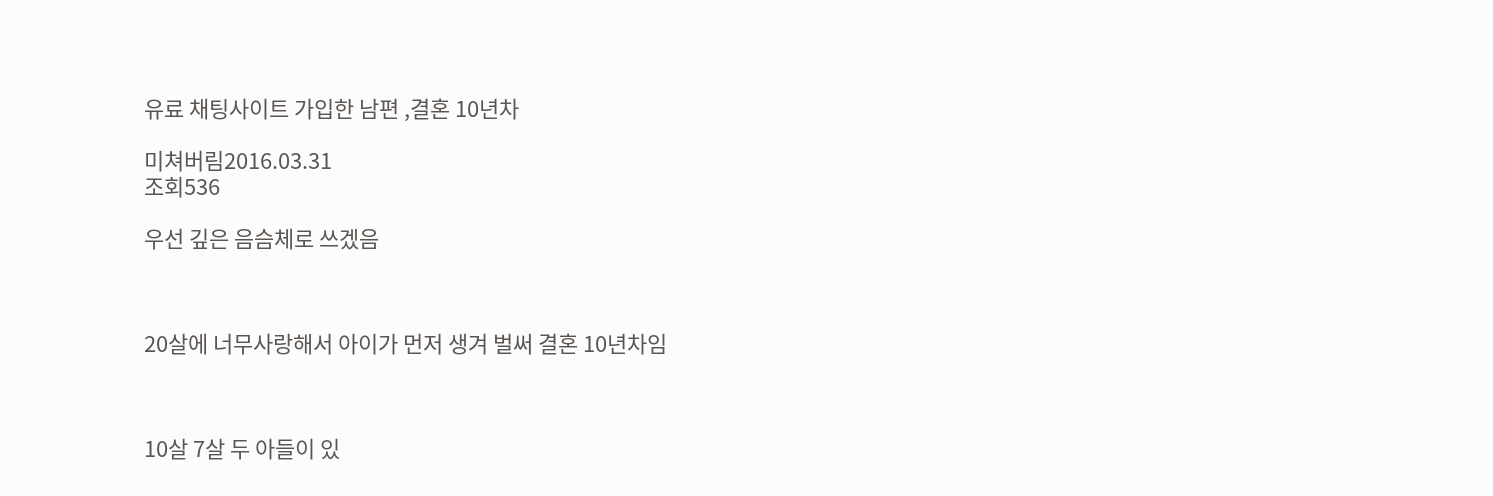유료 채팅사이트 가입한 남편 ,결혼 10년차

미쳐버림2016.03.31
조회536

우선 깊은 음슴체로 쓰겠음



20살에 너무사랑해서 아이가 먼저 생겨 벌써 결혼 10년차임



10살 7살 두 아들이 있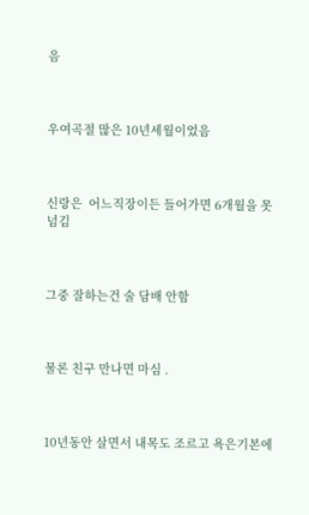음



우여곡절 많은 10년세월이었음



신랑은  어느직장이든 들어가면 6개월을 못넘김



그중 잘하는건 술 담배 안함



물론 친구 만나면 마심 .



10년동안 살면서 내목도 조르고 욕은기본에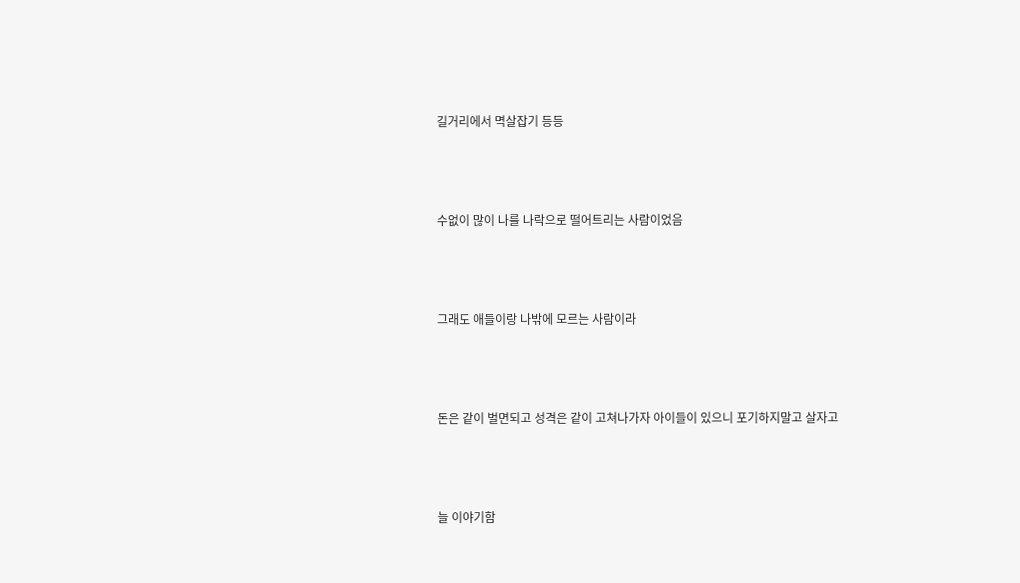길거리에서 멱살잡기 등등



수없이 많이 나를 나락으로 떨어트리는 사람이었음



그래도 애들이랑 나밖에 모르는 사람이라



돈은 같이 벌면되고 성격은 같이 고쳐나가자 아이들이 있으니 포기하지말고 살자고



늘 이야기함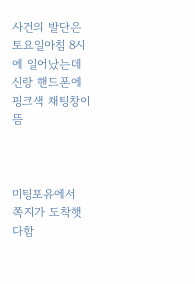사건의 발단은 토요일아침 8시에 일어났는데 신랑 핸드폰에 핑크색 채팅창이뜸



미팅포유에서 쪽지가 도착햇다함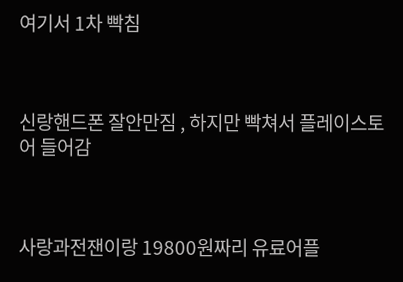여기서 1차 빡침



신랑핸드폰 잘안만짐 , 하지만 빡쳐서 플레이스토어 들어감



사랑과전잰이랑 19800원짜리 유료어플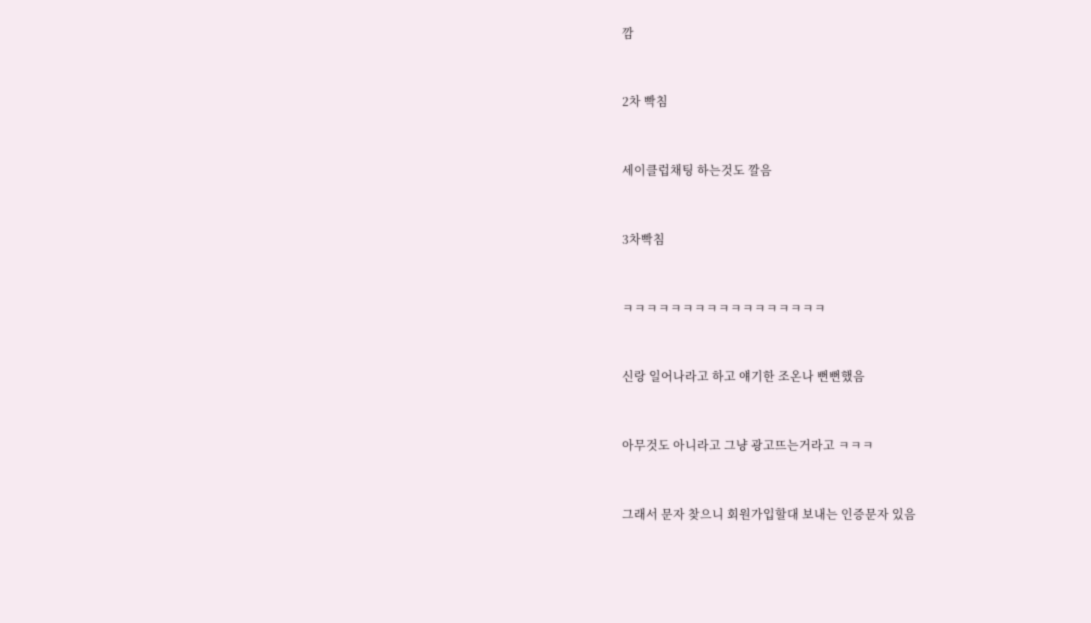깜



2차 빡침



세이클럽채팅 하는것도 깔음



3차빡침



ㅋㅋㅋㅋㅋㅋㅋㅋㅋㅋㅋㅋㅋㅋㅋㅋㅋ



신랑 일어나라고 하고 얘기한 조온나 뻔뻔했음



아무것도 아니라고 그냥 광고뜨는거라고 ㅋㅋㅋ



그래서 문자 찾으니 회원가입할대 보내는 인증문자 있음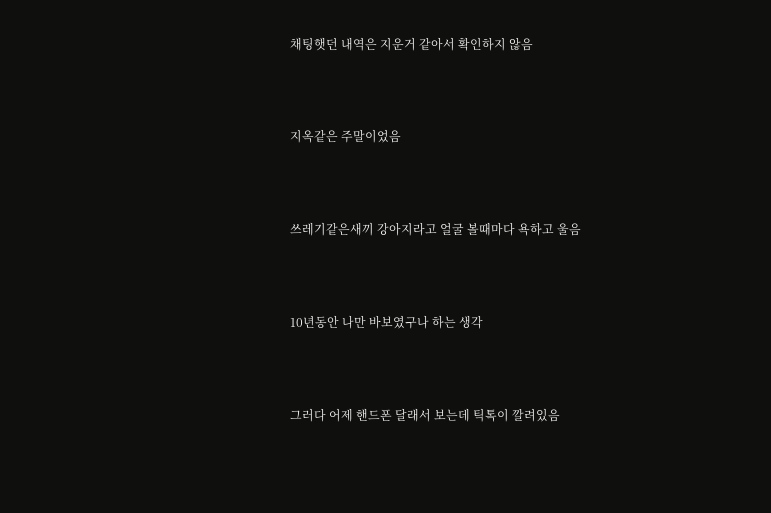채팅햇던 내역은 지운거 같아서 확인하지 않음



지옥같은 주말이었음



쓰레기같은새끼 강아지라고 얼굴 볼때마다 욕하고 울음



10년동안 나만 바보였구나 하는 생각



그러다 어제 핸드폰 달래서 보는데 틱톡이 깔려있음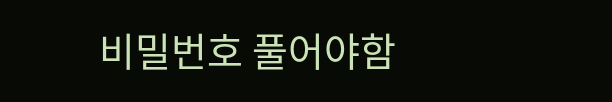비밀번호 풀어야함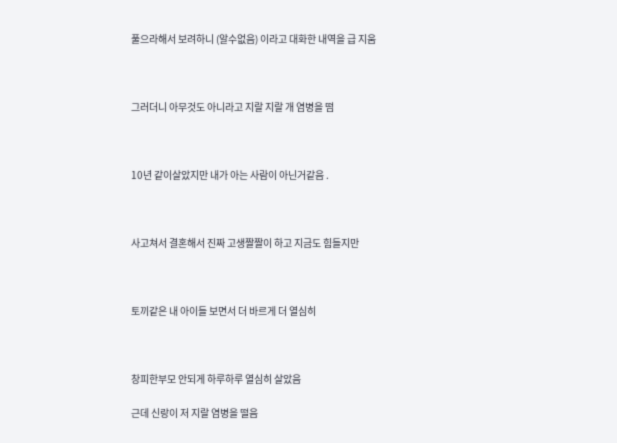풀으라해서 보려하니 (알수없음) 이라고 대화한 내역을 급 지움



그러더니 아무것도 아니라고 지랄 지랄 개 염병을 떰



10년 같이살았지만 내가 아는 사람이 아닌거같음 .



사고쳐서 결혼해서 진짜 고생짤짤이 하고 지금도 힘들지만



토끼같은 내 아이들 보면서 더 바르게 더 열심히



창피한부모 안되게 하루하루 열심히 살았음

근데 신랑이 저 지랄 염병을 떨음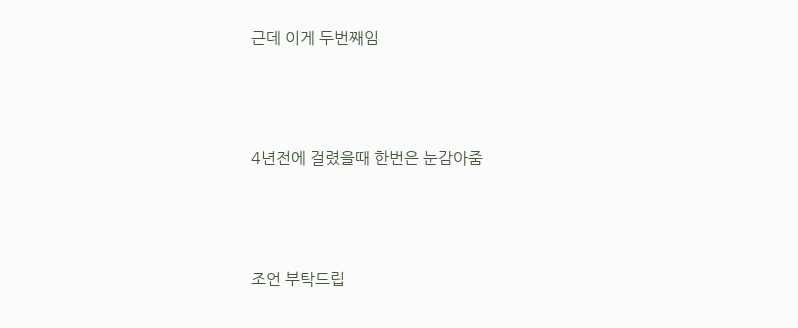근데 이게 두번째임



4년전에 걸렸을때 한번은 눈감아줌



조언 부탁드립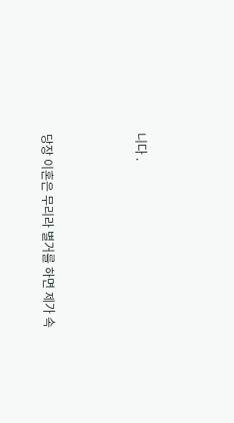니다 .



당장 이혼은 무리라 별거를 하면 제가 속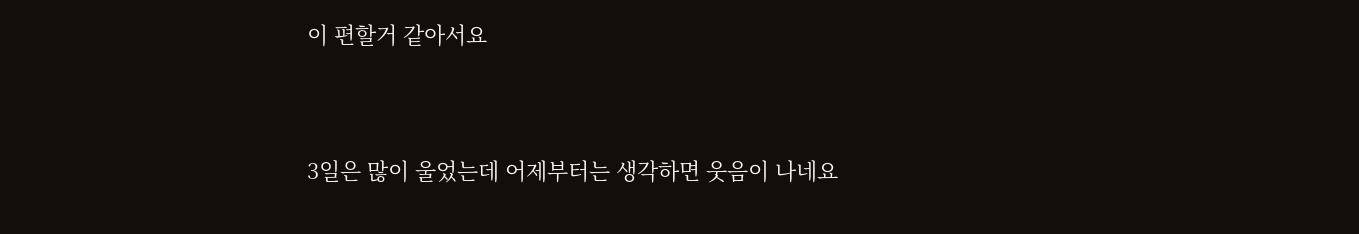이 편할거 같아서요



3일은 많이 울었는데 어제부터는 생각하면 웃음이 나네요